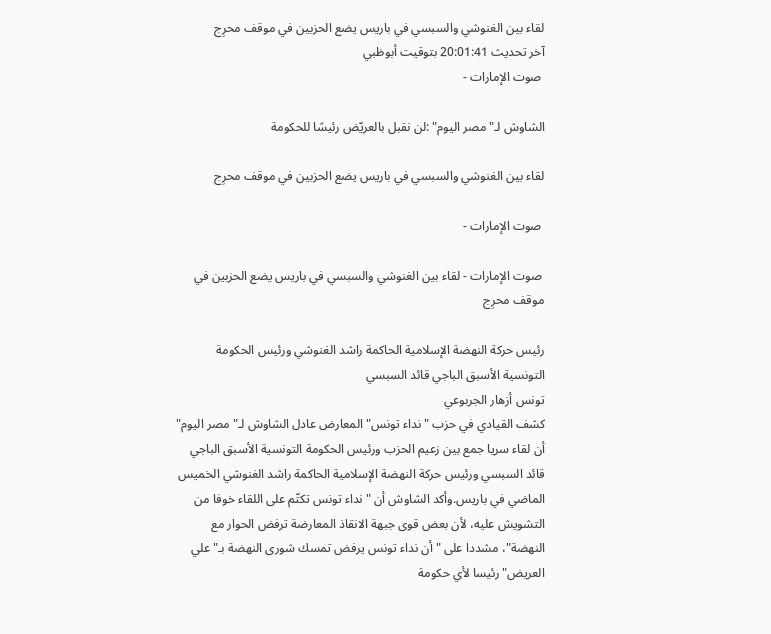لقاء بين الغنوشي والسبسي في باريس يضع الحزبين في موقف محرِج
آخر تحديث 20:01:41 بتوقيت أبوظبي
 صوت الإمارات -

الشاوش لـ"مصر اليوم" :لن نقبل بالعريّض رئيسًا للحكومة

لقاء بين الغنوشي والسبسي في باريس يضع الحزبين في موقف محرِج

 صوت الإمارات -

 صوت الإمارات - لقاء بين الغنوشي والسبسي في باريس يضع الحزبين في موقف محرِج

رئيس حركة النهضة الإسلامية الحاكمة راشد الغنوشي ورئيس الحكومة التونسية الأسبق الباجي قائد السبسي
تونس أزهار الجربوعي
كشف القيادي في حزب "نداء تونس" المعارض عادل الشاوش لـ"مصر اليوم" أن لقاء سريا جمع بين زعيم الحزب ورئيس الحكومة التونسية الأسبق الباجي قائد السبسي ورئيس حركة النهضة الإسلامية الحاكمة راشد الغنوشي الخميس الماضي في باريس.وأكد الشاوش أن "نداء تونس تكتّم على اللقاء خوفا من التشويش عليه، لأن بعض قوى جبهة الانقاذ المعارضة ترفض الحوار مع النهضة"، مشددا على "أن نداء تونس يرفض تمسك شورى النهضة بـ"علي العريض" رئيسا لأي حكومة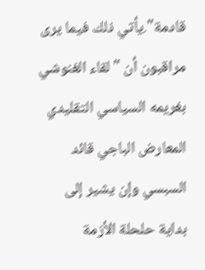قادمة".يأتي ذلك فيما يرى مراقبون أن "لقاء الغنوشي بغريمه السياسي التقليدي المعارض الباجي قائد السبسي وإن يشير إلى بداية حلحلة الأزمة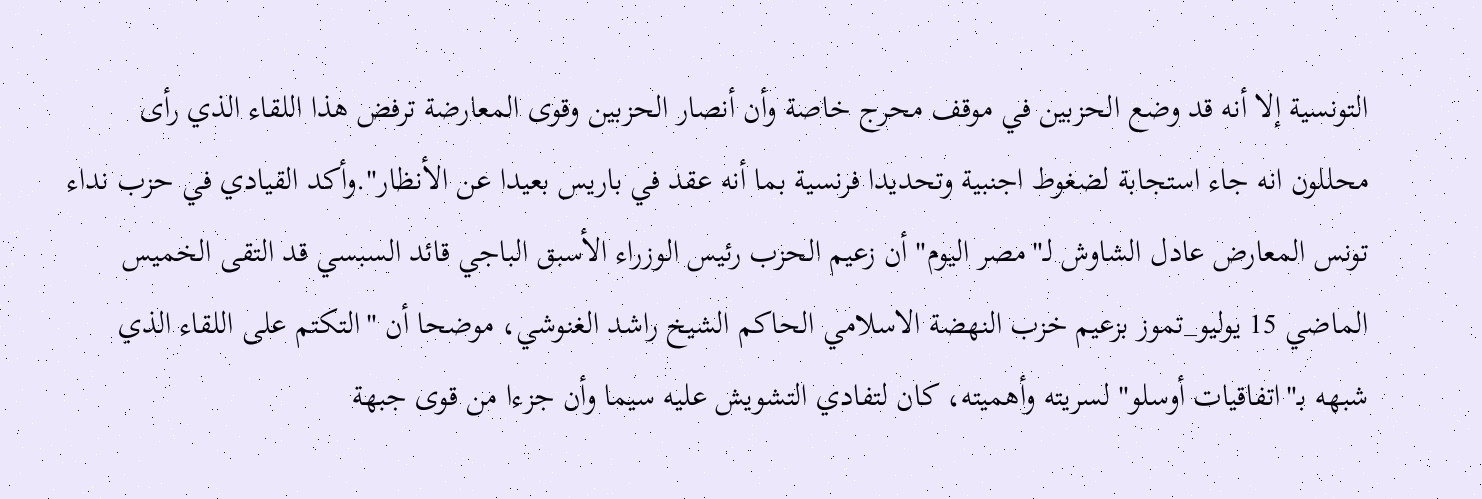التونسية إلا أنه قد وضع الحزبين في موقف محرج خاصة وأن أنصار الحزبين وقوى المعارضة ترفض هذا اللقاء الذي رأى محللون انه جاء استجابة لضغوط اجنبية وتحديدا فرنسية بما أنه عقد في باريس بعيدا عن الأنظار".وأكد القيادي في حزب نداء تونس المعارض عادل الشاوش لـ"مصر اليوم" أن زعيم الحزب رئيس الوزراء الأسبق الباجي قائد السبسي قد التقى الخميس الماضي 15 يوليو_تموز بزعيم خزب النهضة الاسلامي الحاكم الشيخ راشد الغنوشي، موضحا أن "التكتم على اللقاء الذي شبهه بـ"اتفاقيات أوسلو" لسريته وأهميته، كان لتفادي التشويش عليه سيما وأن جزءا من قوى جبهة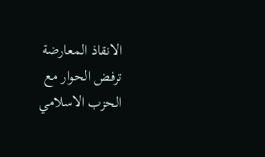الانقاذ المعارضة ترفض الحوار مع الحزب الاسلامي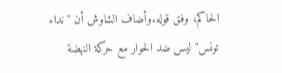الحاكم، وفق قوله.وأضاف الشاوش أن "نداء تونس" ليس ضد الحوار مع حركة النهضة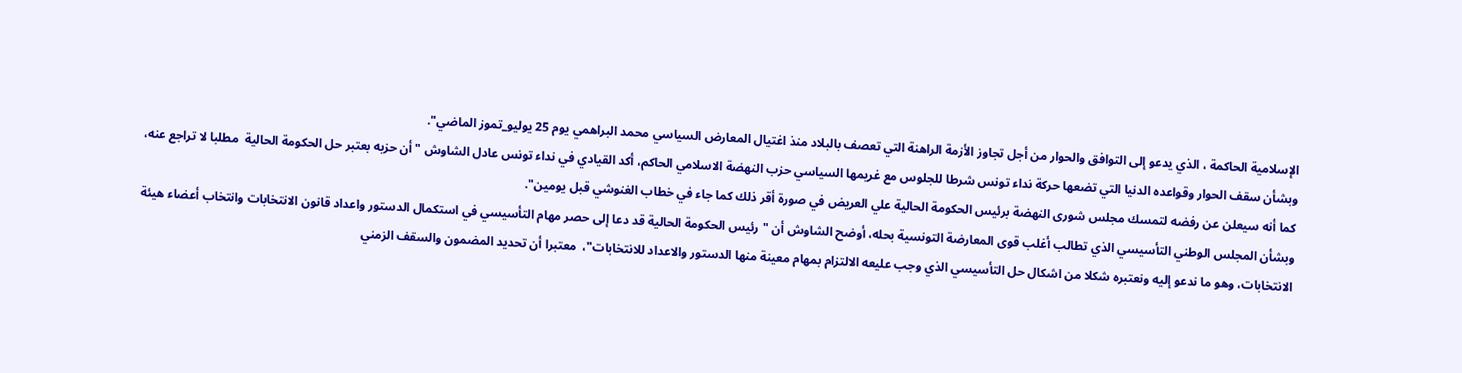الإسلامية الحاكمة ، الذي يدعو إلى التوافق والحوار من أجل تجاوز الأزمة الراهنة التي تعصف بالبلاد منذ اغتيال المعارض السياسي محمد البراهمي يوم 25 يوليو_تموز الماضي".
وبشأن سقف الحوار وقواعده الدنيا التي تضعها حركة نداء تونس شرطا للجلوس مع غريمها السياسي حزب النهضة الاسلامي الحاكم، أكد القيادي في نداء تونس عادل الشاوش "أن حزبه بعتبر حل الحكومة الحالية  مطلبا لا تراجع عنه، كما أنه سيعلن عن رفضه لتمسك مجلس شورى النهضة برئيس الحكومة الحالية علي العريض في صورة أقر ذلك كما جاء في خطاب الغنوشي قبل يومين".
وبشأن المجلس الوطني التأسيسي الذي تطالب أغلب قوى المعارضة التونسية بحله، أوضح الشاوش أن "رئيس الحكومة الحالية قد دعا إلى حصر مهام التأسيسي في استكمال الدستور واعداد قانون الانتخابات وانتخاب أعضاء هيئة الانتخابات، وهو ما ندعو إليه ونعتبره شكلا من اشكال حل التأسيسي الذي وجب عليعه الالتزام بمهام معينة منها الدستور والاعداد للانتخابات"،  معتبرا أن تحديد المضمون والسقف الزمني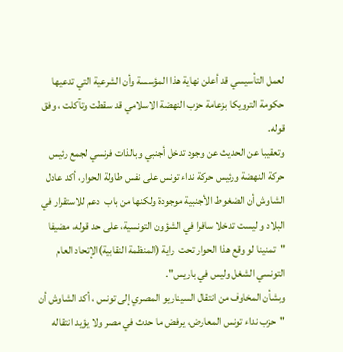لعمل التأسيسي قد أعلن نهاية هذا المؤسسة وأن الشرعية التي تدعيها حكومة الترويكا بزعامة حزب النهضة الاسلامي قد سقطت وتآكلت ، وفق قوله.
وتعقيبا عن الحديث عن وجود تدخل أجنبي وبالذات فرنسي لجمع رئيس حركة النهضة ورئيس حركة نداء تونس على نفس طاولة الحوار، أكد عادل الشاوش أن الضغوط الأجنبية موجودة ولكنها من باب  دعم للاستقرار في البلاد و ليست تدخلا سافرا في الشؤون التونسية، على حد قوله، مضيفا  "تمنينا لو وقع هذا الحوار تحت  راية (المنظمة النقابية)الإتحاد العام التونسي الشغل وليس في باريس".
وبشأن المخاوف من انتقال السيناريو المصري إلى تونس ، أكد الشاوش أن "حزب نداء تونس المعارض، يرفض ما حدث في مصر ولا يؤيد انتقاله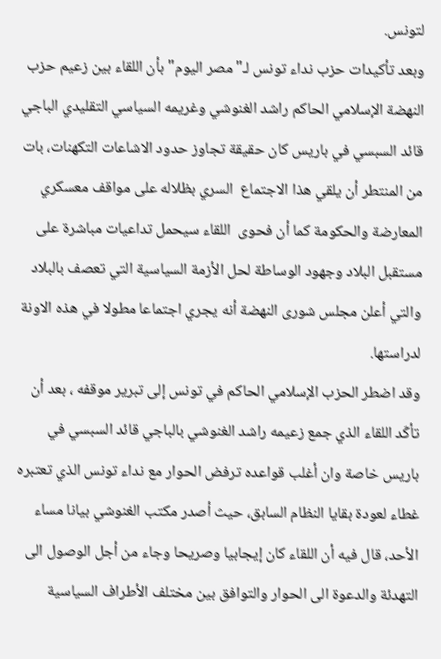لتونس.
وبعد تأكيدات حزب نداء تونس لـ"مصر اليوم" بأن اللقاء بين زعيم حزب النهضة الإسلامي الحاكم راشد الغنوشي وغريمه السياسي التقليدي الباجي قائد السبسي في باريس كان حقيقة تجاوز حدود الاشاعات التكهنات، بات من المنتطر أن يلقي هذا الاجتماع  السري بظلاله على مواقف معسكري المعارضة والحكومة كما أن فحوى  اللقاء سيحمل تداعيات مباشرة على مستقبل البلاد وجهود الوساطة لحل الأزمة السياسية التي تعصف بالبلاد والتي أعلن مجلس شورى النهضة أنه يجري اجتماعا مطولا في هذه الاونة لدراستها.
وقد اضطر الحزب الإسلامي الحاكم في تونس إلى تبرير موقفه ، بعد أن تأكّد اللقاء الذي جمع زعيمه راشد الغنوشي بالباجي قائد السبسي في باريس خاصة وان أغلب قواعده ترفض الحوار مع نداء تونس الذي تعتبره غطاء لعودة بقايا النظام السابق، حيث أصدر مكتب الغنوشي بيانا مساء الأحد، قال فيه أن اللقاء كان إيجابيا وصريحا وجاء من أجل الوصول الى التهدئة والدعوة الى الحوار والتوافق بين مختلف الأطراف السياسية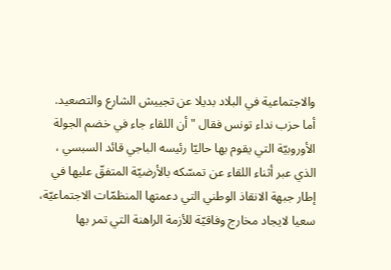والاجتماعية في البلاد بديلا عن تجييش الشارع والتصعيد.
أما حزب نداء تونس فقال "أن اللقاء جاء في خضم الجولة الأوروبيّة التي يقوم بها حاليّا رئيسه الباجي قائد السبسي ، الذي عبر أثناء اللقاء عن تمسّكه بالأرضيّة المتفقّ عليها في إطار جبهة الانقاذ الوطني التي دعمتها المنظمّات الاجتماعيّة، سعيا لايجاد مخارج وفاقيّة للأزمة الراهنة التي تمر بها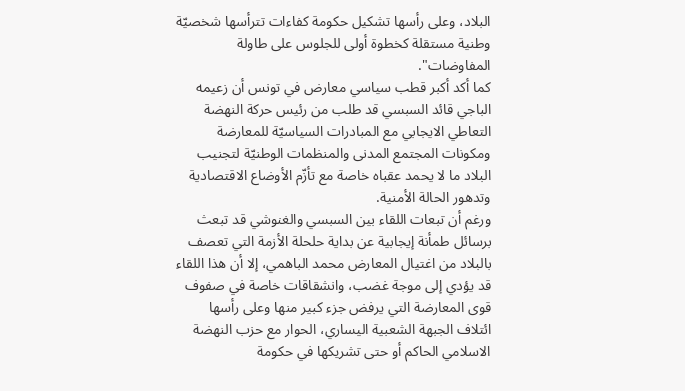البلاد، وعلى رأسها تشكيل حكومة كفاءات تترأسها شخصيّة وطنية مستقلة كخطوة أولى للجلوس على طاولة المفاوضات".
كما أكد أكبر قطب سياسي معارض في تونس أن زعيمه الباجي قائد السبسي قد طلب من رئيس حركة النهضة التعاطي الايجابي مع المبادرات السياسيّة للمعارضة ومكونات المجتمع المدنى والمنظمات الوطنيّة لتجنيب البلاد ما لا يحمد عقباه خاصة مع تأزّم الأوضاع الاقتصادية وتدهور الحالة الأمنية.
ورغم أن تبعات اللقاء بين السبسي والغنوشي قد تبعث برسائل طمأنة إيجابية عن بداية حلحلة الأزمة التي تعصف بالبلاد من اغتيال المعارض محمد الباهمي، إلا أن هذا اللقاء قد يؤدي إلى موجة غضب، وانشقاقات خاصة في صفوف قوى المعارضة التي يرفض جزء كبير منها وعلى رأسها ائتلاف الجبهة الشعبية اليساري، الحوار مع حزب النهضة الاسلامي الحاكم أو حتى تشريكها في حكومة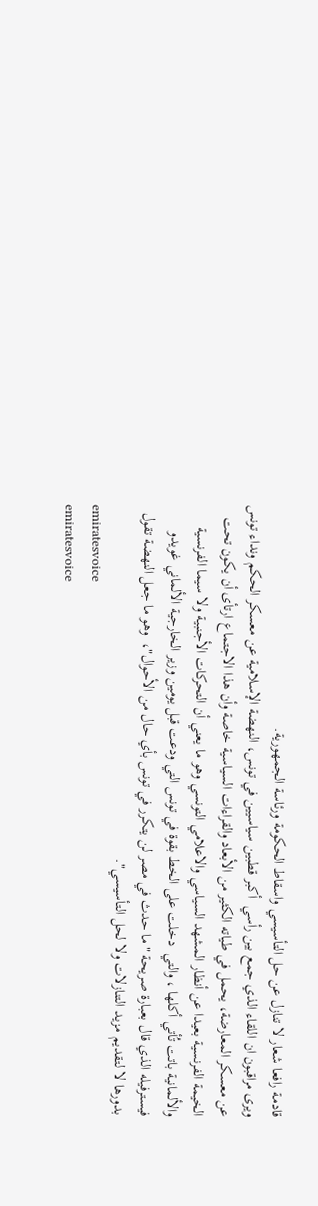قادمة رافعا شعار لا تنازل عن حل التأسيسي واسقاط الحكومة ورئاسة الجمهورية.
ويرى مراقبون ان اللقاء الذي جمع بين رأسي  أكبر قطبين سياسيين في تونس، النهضة الإسلامية عن معسكر الحكم ونداء تونس عن معسكر المعارضة، يحمل في طياته الكثير من الأبعاد والقراءات السياسية خاصة وأن هذا الاجتماع ارتأى أن يكون تحت الخيمة الفرنسية بعيدا عن أنظار المشهد السياسي والاعلامي التونسي وهو ما يعني أن التحركات الأجنبية ولا سيما الفرنسية والألمانية باتت تُأتي أكلها ، والتي  دخلت على الخط بقوة في تونس التي ودعت قبل يومين وزير الخارجية الألماني غويدو فيسترفيله الذي قال بعبارة صريحة "ما حدث في مصر لن يتكرر في تونس بأي حال من الأحوال"،  وهو ما جعل النهضة تقول بدورها لا لتقديم مزيد التنازلات ولا لحل التأسيسي".
emiratesvoice
emiratesvoice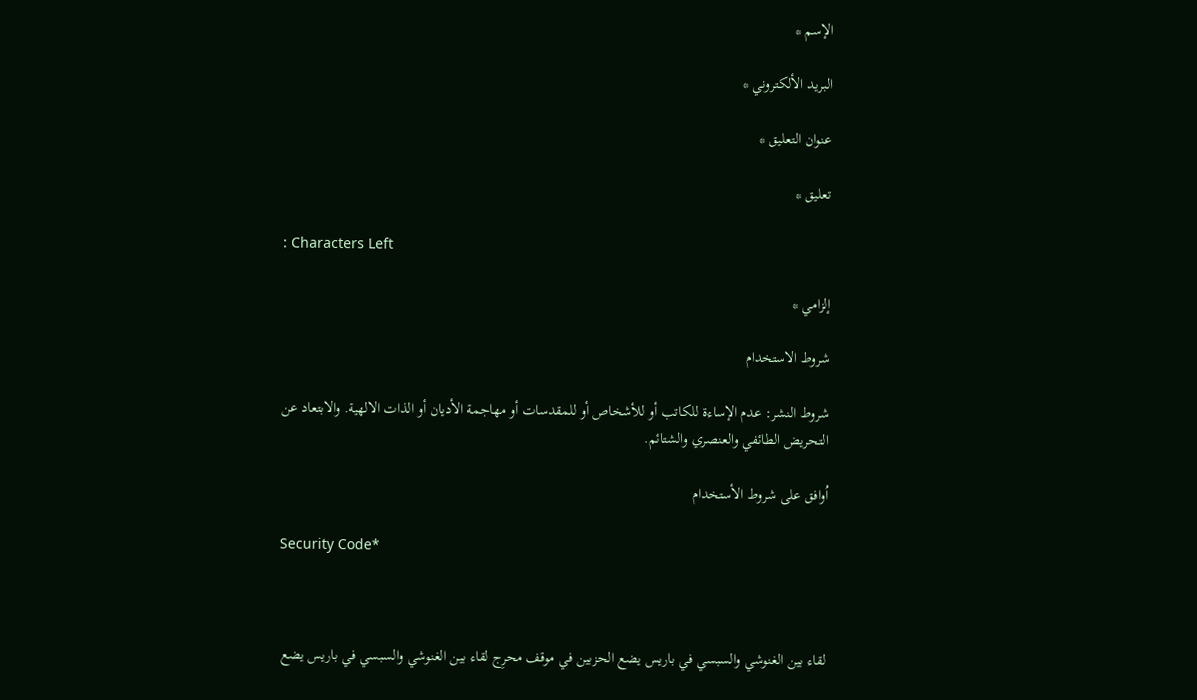الإسم *

البريد الألكتروني *

عنوان التعليق *

تعليق *

: Characters Left

إلزامي *

شروط الاستخدام

شروط النشر: عدم الإساءة للكاتب أو للأشخاص أو للمقدسات أو مهاجمة الأديان أو الذات الالهية. والابتعاد عن التحريض الطائفي والعنصري والشتائم.

اُوافق على شروط الأستخدام

Security Code*



لقاء بين الغنوشي والسبسي في باريس يضع الحزبين في موقف محرِج لقاء بين الغنوشي والسبسي في باريس يضع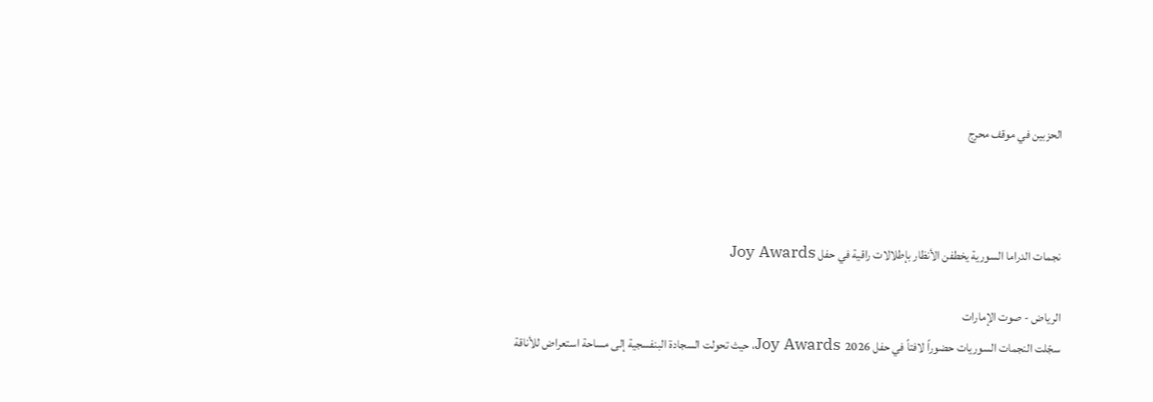الحزبين في موقف محرِج



نجمات الدراما السورية يخطفن الأنظار بإطلالات راقية في حفل Joy Awards

الرياض - صوت الإمارات
سجّلت النجمات السوريات حضوراً لافتاً في حفل Joy Awards 2026، حيث تحولت السجادة البنفسجية إلى مساحة استعراض للأناقة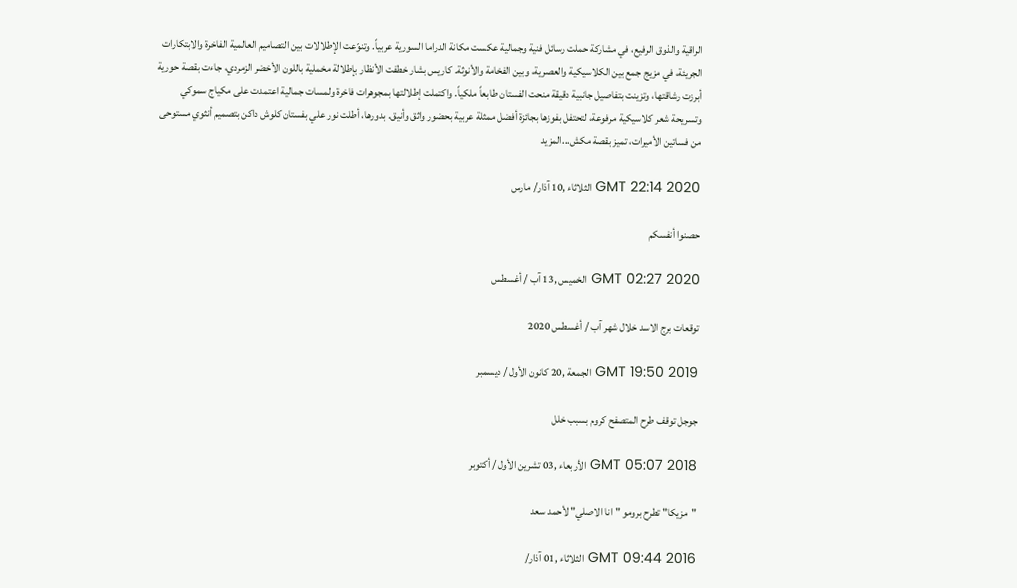الراقية والذوق الرفيع، في مشاركة حملت رسائل فنية وجمالية عكست مكانة الدراما السورية عربياً. وتنوّعت الإطلالات بين التصاميم العالمية الفاخرة والابتكارات الجريئة، في مزيج جمع بين الكلاسيكية والعصرية، وبين الفخامة والأنوثة. كاريس بشار خطفت الأنظار بإطلالة مخملية باللون الأخضر الزمردي، جاءت بقصة حورية أبرزت رشاقتها، وتزينت بتفاصيل جانبية دقيقة منحت الفستان طابعاً ملكياً. واكتملت إطلالتها بمجوهرات فاخرة ولمسات جمالية اعتمدت على مكياج سموكي وتسريحة شعر كلاسيكية مرفوعة، لتحتفل بفوزها بجائزة أفضل ممثلة عربية بحضور واثق وأنيق. بدورها، أطلت نور علي بفستان كلوش داكن بتصميم أنثوي مستوحى من فساتين الأميرات، تميز بقصة مكش...المزيد

GMT 22:14 2020 الثلاثاء ,10 آذار/ مارس

حصنوا أنفسكم

GMT 02:27 2020 الخميس ,13 آب / أغسطس

توقعات برج الاسد خلال شهر آب / أغسطس 2020

GMT 19:50 2019 الجمعة ,20 كانون الأول / ديسمبر

جوجل توقف طرح المتصفح كروم بسبب خلل

GMT 05:07 2018 الأربعاء ,03 تشرين الأول / أكتوبر

"مزيكا" تطرح برومو "انا الاصلي" لأحمد سعد

GMT 09:44 2016 الثلاثاء ,01 آذار/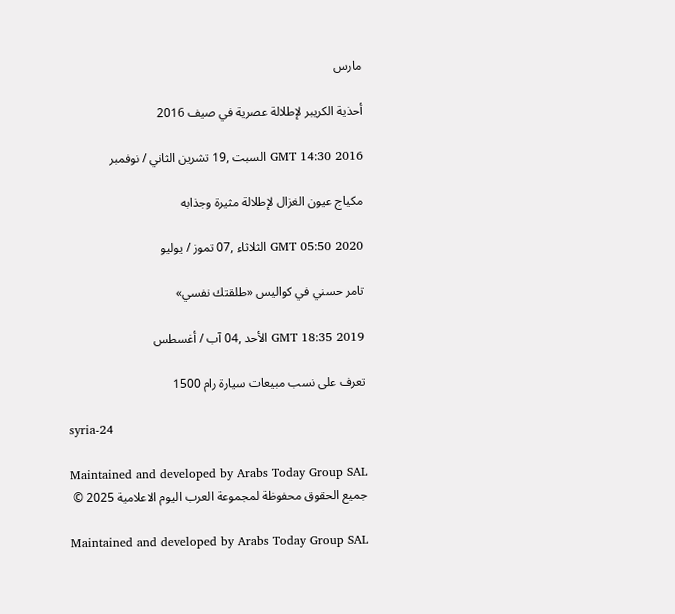مارس

أحذية الكريبر لإطلالة عصرية في صيف 2016

GMT 14:30 2016 السبت ,19 تشرين الثاني / نوفمبر

مكياج عيون الغزال لإطلالة مثيرة وجذابه

GMT 05:50 2020 الثلاثاء ,07 تموز / يوليو

تامر حسني في كواليس «طلقتك نفسي»

GMT 18:35 2019 الأحد ,04 آب / أغسطس

تعرف على نسب مبيعات سيارة رام 1500

syria-24

Maintained and developed by Arabs Today Group SAL
جميع الحقوق محفوظة لمجموعة العرب اليوم الاعلامية 2025 ©

Maintained and developed by Arabs Today Group SAL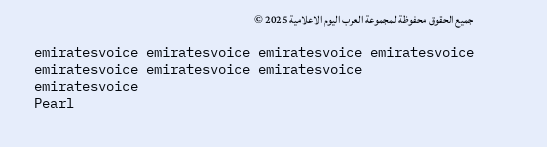جميع الحقوق محفوظة لمجموعة العرب اليوم الاعلامية 2025 ©

emiratesvoice emiratesvoice emiratesvoice emiratesvoice
emiratesvoice emiratesvoice emiratesvoice
emiratesvoice
Pearl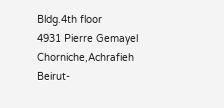Bldg.4th floor
4931 Pierre Gemayel Chorniche,Achrafieh
Beirut-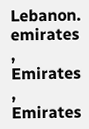Lebanon.
emirates , Emirates , Emirates